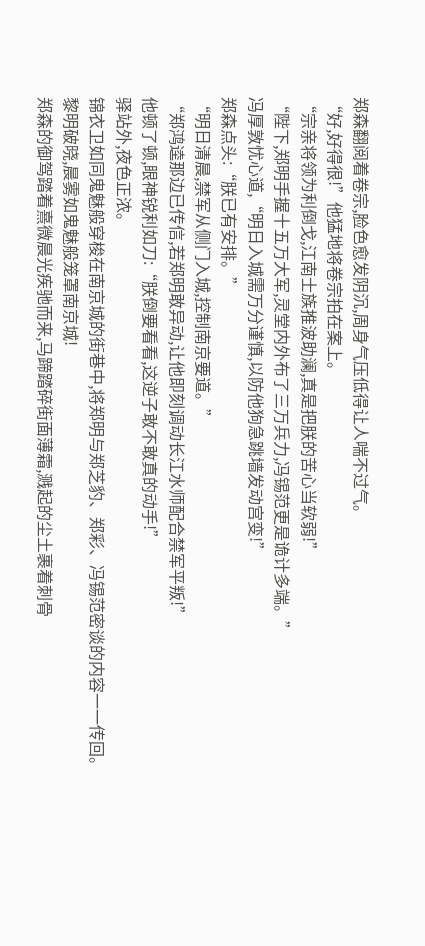郑森翻阅着卷宗,脸色愈发阴沉,周身气压低得让人喘不过气。
“好,好得很!”他猛地将卷宗拍在案上。
“宗亲将领为利倒戈,江南士族推波助澜,真是把朕的苦心当软弱!”
“陛下,郑明手握十五万大军,灵堂内外布了三万兵力,冯锡范更是诡计多端。”
冯厚敦忧心道,“明日入城需万分谨慎,以防他狗急跳墙发动宫变!”
郑森点头:“朕已有安排。”
“明日清晨,禁军从侧门入城,控制南京要道。”
“郑鸿逵那边已传信,若郑明敢异动,让他即刻调动长江水师配合禁军平叛!”
他顿了顿,眼神锐利如刀:“朕倒要看看,这逆子敢不敢真的动手!”
驿站外,夜色正浓。
锦衣卫如同鬼魅般穿梭在南京城的街巷中,将郑明与郑芝豹、郑彩、冯锡范密谈的内容一一传回。
黎明破晓,晨雾如鬼魅般笼罩南京城!
郑森的御驾踏着熹微晨光疾驰而来,马蹄踏碎街面薄霜,溅起的尘土裹着刺骨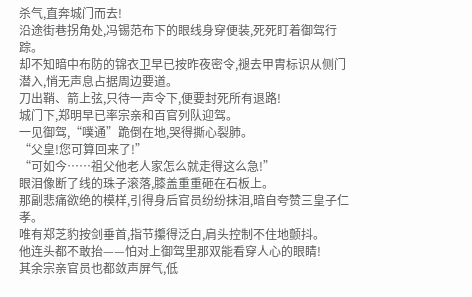杀气,直奔城门而去!
沿途街巷拐角处,冯锡范布下的眼线身穿便装,死死盯着御驾行踪。
却不知暗中布防的锦衣卫早已按昨夜密令,褪去甲胄标识从侧门潜入,悄无声息占据周边要道。
刀出鞘、箭上弦,只待一声令下,便要封死所有退路!
城门下,郑明早已率宗亲和百官列队迎驾。
一见御驾,“噗通”跪倒在地,哭得撕心裂肺。
“父皇!您可算回来了!”
“可如今……祖父他老人家怎么就走得这么急!”
眼泪像断了线的珠子滚落,膝盖重重砸在石板上。
那副悲痛欲绝的模样,引得身后官员纷纷抹泪,暗自夸赞三皇子仁孝。
唯有郑芝豹按剑垂首,指节攥得泛白,肩头控制不住地颤抖。
他连头都不敢抬——怕对上御驾里那双能看穿人心的眼睛!
其余宗亲官员也都敛声屏气,低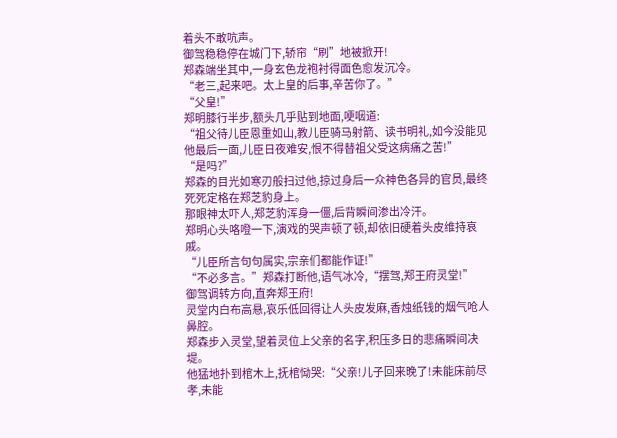着头不敢吭声。
御驾稳稳停在城门下,轿帘“刷”地被掀开!
郑森端坐其中,一身玄色龙袍衬得面色愈发沉冷。
“老三,起来吧。太上皇的后事,辛苦你了。”
“父皇!”
郑明膝行半步,额头几乎贴到地面,哽咽道:
“祖父待儿臣恩重如山,教儿臣骑马射箭、读书明礼,如今没能见他最后一面,儿臣日夜难安,恨不得替祖父受这病痛之苦!”
“是吗?”
郑森的目光如寒刃般扫过他,掠过身后一众神色各异的官员,最终死死定格在郑芝豹身上。
那眼神太吓人,郑芝豹浑身一僵,后背瞬间渗出冷汗。
郑明心头咯噔一下,演戏的哭声顿了顿,却依旧硬着头皮维持哀戚。
“儿臣所言句句属实,宗亲们都能作证!”
“不必多言。”郑森打断他,语气冰冷,“摆驾,郑王府灵堂!”
御驾调转方向,直奔郑王府!
灵堂内白布高悬,哀乐低回得让人头皮发麻,香烛纸钱的烟气呛人鼻腔。
郑森步入灵堂,望着灵位上父亲的名字,积压多日的悲痛瞬间决堤。
他猛地扑到棺木上,抚棺恸哭:“父亲!儿子回来晚了!未能床前尽孝,未能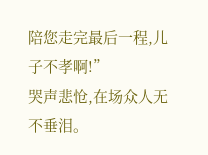陪您走完最后一程,儿子不孝啊!”
哭声悲怆,在场众人无不垂泪。